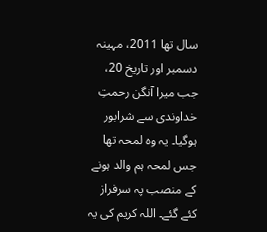سال تھا 2011، مہینہ دسمبر اور تاریخ 20، جب میرا آنگن رحمتِ خداوندی سے شرابور ہوگیا۔ یہ وہ لمحہ تھا جس لمحہ ہم والد ہونے کے منصب پہ سرفراز کئے گئے۔ اللہ کریم کی یہ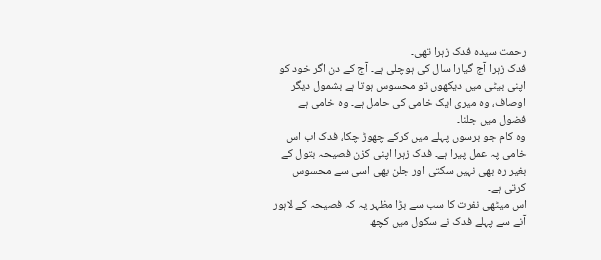رحمت سیدہ فدک زہرا تھی۔
فدک زہرا آج گیارا سال کی ہوچلی ہے۔ آج کے دن اگر خود کو اپنی بیٹی میں دیکھوں تو محسوس ہوتا ہے بشمول دیگر اوصاف، وہ میری ایک خامی کی حامل ہے۔ وہ خامی ہے فضول میں جلنا۔
وہ کام جو برسوں پہلے میں کرکے چھوڑ چکا، فدک اب اس خامی پہ عمل پیرا ہے۔ فدک زہرا اپنی کزن فصیحہ بتول کے بغیر رہ بھی نہیں سکتی اور جلن بھی اسی سے محسوس کرتی ہے۔
اس میٹھی نفرت کا سب سے بڑا مظہر یہ کہ فصیحہ کے لاہور آنے سے پہلے فدک نے سکول میں کچھ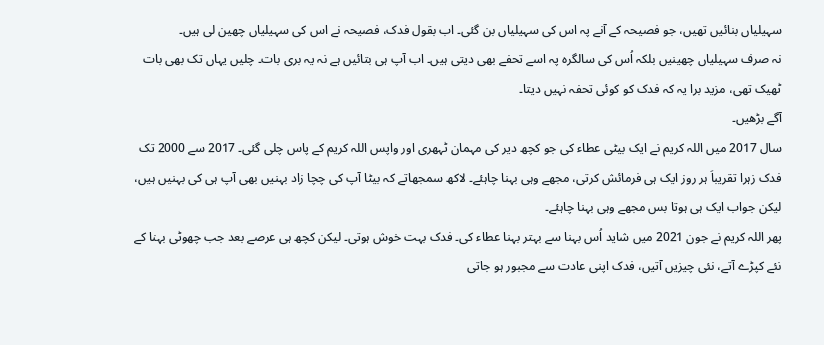سہیلیاں بنائیں تھیں، جو فصیحہ کے آنے پہ اس کی سہیلیاں بن گئی۔ اب بقول فدک، فصیحہ نے اس کی سہیلیاں چھین لی ہیں۔
نہ صرف سہیلیاں چھینیں بلکہ اُس کی سالگرہ پہ اسے تحفے بھی دیتی ہیں۔ اب آپ ہی بتائیں ہے نہ یہ بری بات۔ چلیں یہاں تک بھی بات ٹھیک تھی، مزید برا یہ کہ فدک کو کوئی تحفہ نہیں دیتا۔
آگے بڑھیں۔
سال 2017 میں اللہ کریم نے ایک بیٹی عطاء کی جو کچھ دیر کی مہمان ٹہھری اور واپس اللہ کریم کے پاس چلی گئی۔ 2017 سے 2000 تک فدک زہرا تقریباَ ہر روز ایک ہی فرمائش کرتی، مجھے وہی بہنا چاہئے۔ لاکھ سمجھاتے کہ بیٹا آپ کی چچا زاد بہنیں بھی آپ ہی کی بہنیں ہیں، لیکن جواب ایک ہی ہوتا بس مجھے وہی بہنا چاہئے۔
پھر اللہ کریم نے جون 2021 میں شاید اُس بہنا سے بہتر بہنا عطاء کی۔ فدک بہت خوش ہوتی۔ لیکن کچھ ہی عرصے بعد جب چھوٹی بہنا کے نئے کپڑے آتے، نئی چیزیں آتیں، فدک اپنی عادت سے مجبور ہو جاتی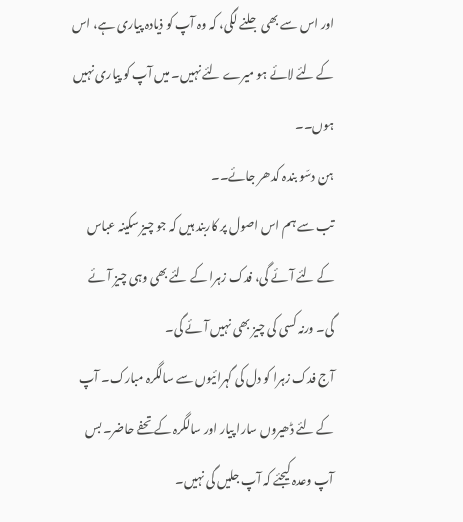اور اس سے بھی جلنے لگی، کہ وہ آپ کو ذیادہ پیاری ہے، اس کے لئے لائے ہو میرے لئے نہیں۔ میں آپ کو پیاری نہیں ہوں۔۔
ہن دسّو بندہ کدھر جائے۔۔
تب سے ہم اس اصول پر کاربند ہیں کہ جو چیز سکینہ عباس کے لئے آئے گی، فدک زہرا کے لئے بھی وہی چیز آئے گی۔ ورنہ کسی کی چیز بھی نہیں آئے گی۔
آج فدک زہرا کو دل کی گہرائیوں سے سالگرہ مبارک۔ آپ کے لئے ڈھیروں سارا پیار اور سالگرہ کے تحفے حاضر۔ بس آپ وعدہ کیجئے کہ آپ جلیں گی نہیں۔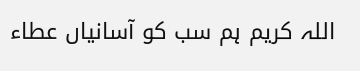اللہ کریم ہم سب کو آسانیاں عطاء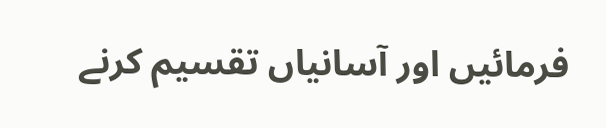فرمائیں اور آسانیاں تقسیم کرنے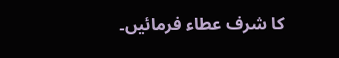کا شرف عطاء فرمائیں۔